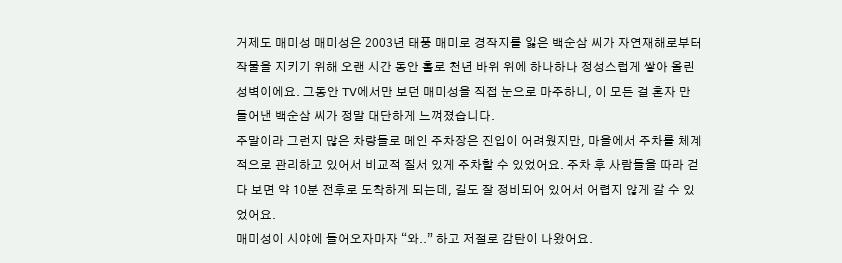거제도 매미성 매미성은 2003년 태풍 매미로 경작지를 잃은 백순삼 씨가 자연재해로부터 작물을 지키기 위해 오랜 시간 동안 홀로 천년 바위 위에 하나하나 정성스럽게 쌓아 올린 성벽이에요. 그동안 TV에서만 보던 매미성을 직접 눈으로 마주하니, 이 모든 걸 혼자 만들어낸 백순삼 씨가 정말 대단하게 느껴졌습니다.
주말이라 그런지 많은 차량들로 메인 주차장은 진입이 어려웠지만, 마을에서 주차를 체계적으로 관리하고 있어서 비교적 질서 있게 주차할 수 있었어요. 주차 후 사람들을 따라 걷다 보면 약 10분 전후로 도착하게 되는데, 길도 잘 정비되어 있어서 어렵지 않게 갈 수 있었어요.
매미성이 시야에 들어오자마자 “와..” 하고 저절로 감탄이 나왔어요.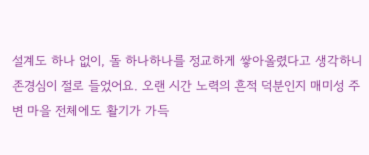설계도 하나 없이, 돌 하나하나를 정교하게 쌓아올렸다고 생각하니 존경심이 절로 들었어요. 오랜 시간 노력의 흔적 덕분인지 매미성 주변 마을 전체에도 활기가 가득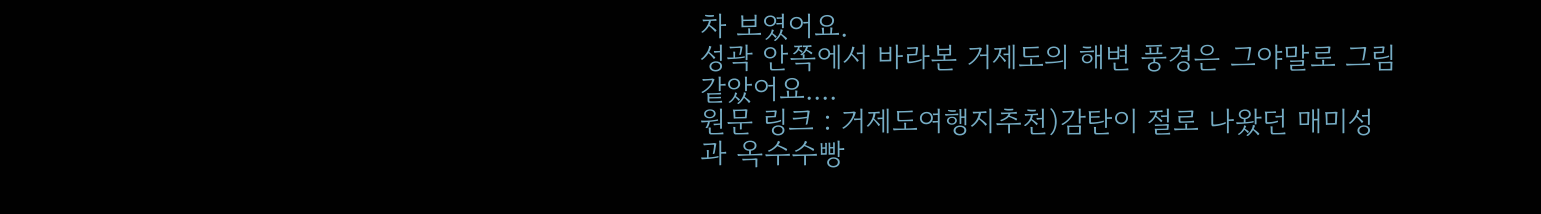차 보였어요.
성곽 안쪽에서 바라본 거제도의 해변 풍경은 그야말로 그림 같았어요....
원문 링크 : 거제도여행지추천)감탄이 절로 나왔던 매미성과 옥수수빵